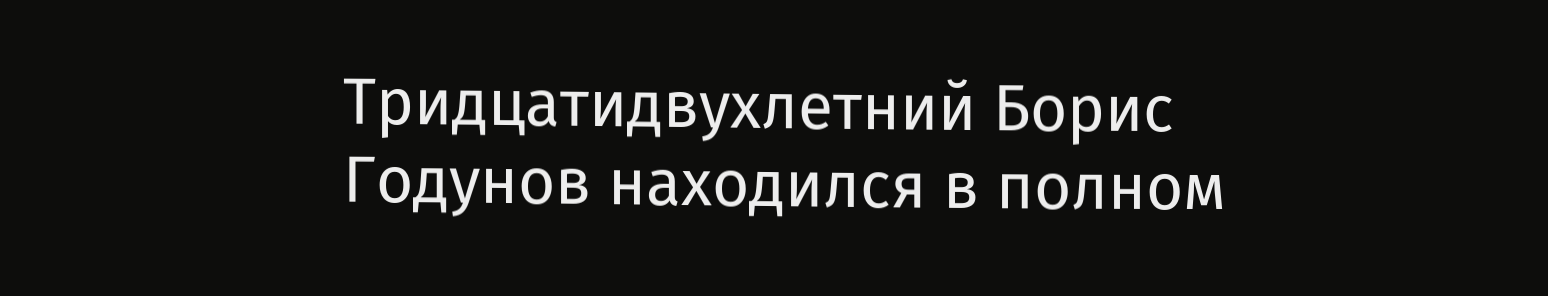Тридцатидвухлетний Борис Годунов находился в полном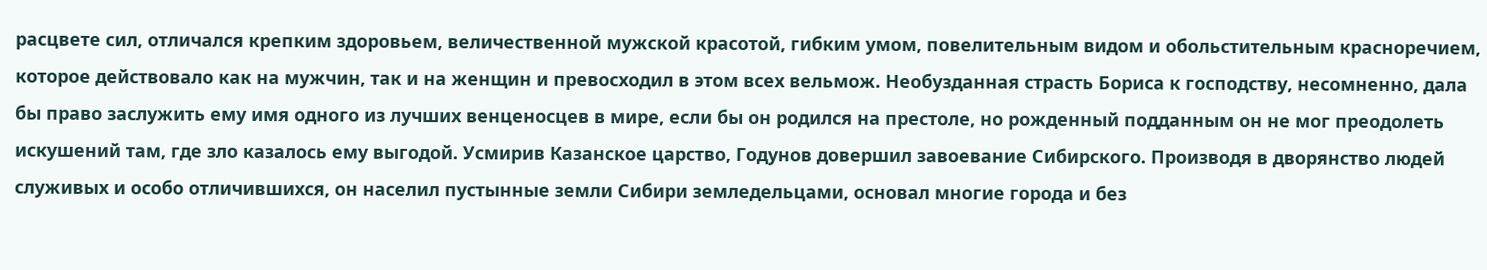расцвете сил, отличался крепким здоровьем, величественной мужской красотой, гибким умом, повелительным видом и обольстительным красноречием, которое действовало как на мужчин, так и на женщин и превосходил в этом всех вельмож. Необузданная страсть Бориса к господству, несомненно, дала бы право заслужить ему имя одного из лучших венценосцев в мире, если бы он родился на престоле, но рожденный подданным он не мог преодолеть искушений там, где зло казалось ему выгодой. Усмирив Казанское царство, Годунов довершил завоевание Сибирского. Производя в дворянство людей служивых и особо отличившихся, он населил пустынные земли Сибири земледельцами, основал многие города и без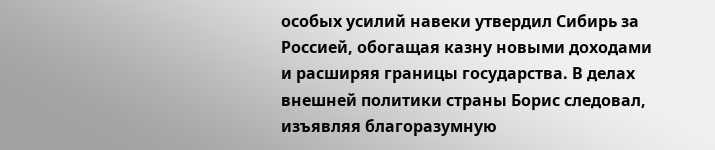особых усилий навеки утвердил Сибирь за Россией, обогащая казну новыми доходами и расширяя границы государства. В делах внешней политики страны Борис следовал, изъявляя благоразумную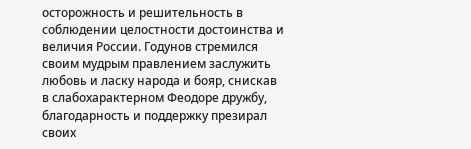осторожность и решительность в соблюдении целостности достоинства и величия России. Годунов стремился своим мудрым правлением заслужить любовь и ласку народа и бояр, снискав в слабохарактерном Феодоре дружбу, благодарность и поддержку презирал своих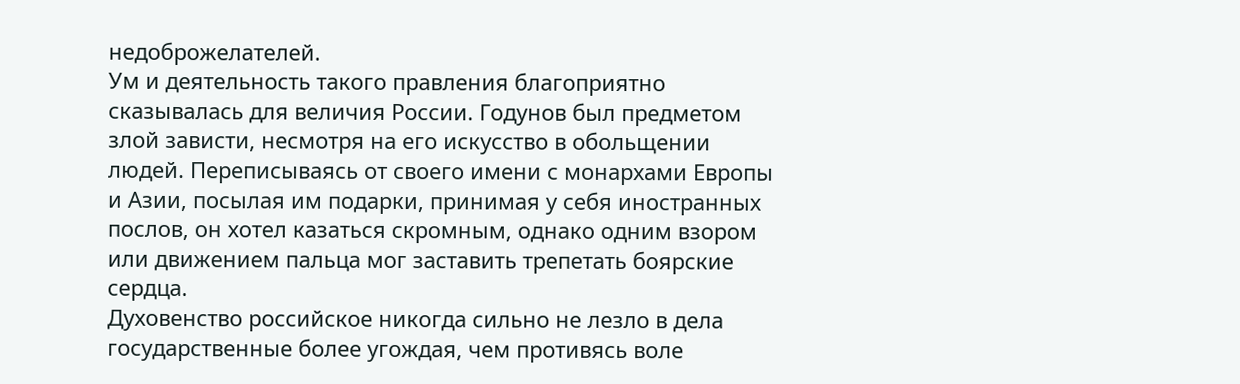недоброжелателей.
Ум и деятельность такого правления благоприятно сказывалась для величия России. Годунов был предметом злой зависти, несмотря на его искусство в обольщении людей. Переписываясь от своего имени с монархами Европы и Азии, посылая им подарки, принимая у себя иностранных послов, он хотел казаться скромным, однако одним взором или движением пальца мог заставить трепетать боярские сердца.
Духовенство российское никогда сильно не лезло в дела государственные более угождая, чем противясь воле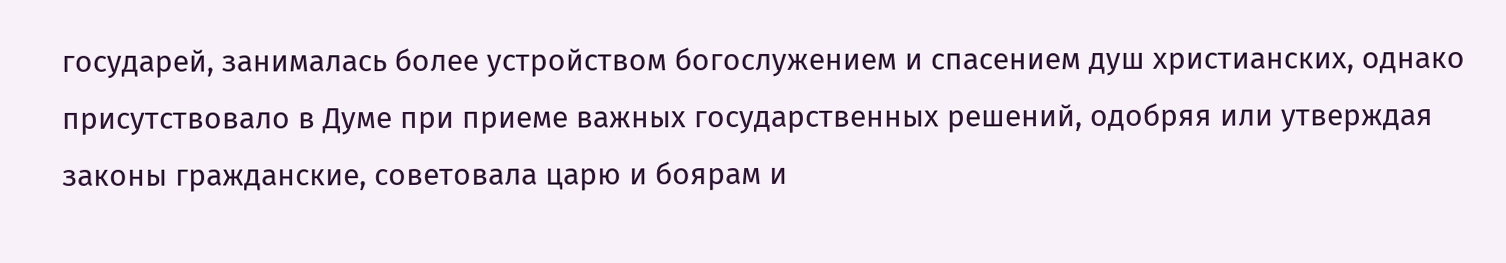государей, занималась более устройством богослужением и спасением душ христианских, однако присутствовало в Думе при приеме важных государственных решений, одобряя или утверждая законы гражданские, советовала царю и боярам и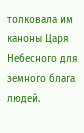толковала им каноны Царя Небесного для земного блага людей.